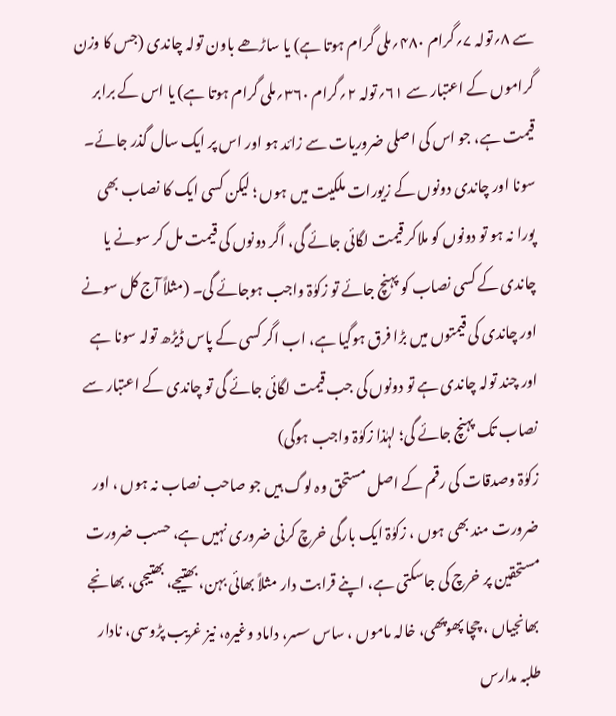سے ۸؍تولہ ۷؍گرام ۴۸۰؍ملی گرام ہوتا ہے) یا ساڑھے باون تولہ چاندی (جس کا وزن گراموں کے اعتبار سے ۶۱؍تولہ ۲؍گرام ۳۶۰؍ملی گرام ہوتا ہے) یا اس کے برابر قیمت ہے، جو اس کی اصلی ضروریات سے زائد ہو اور اس پر ایک سال گذر جائے۔
سونا اور چاندی دونوں کے زیورات ملکیت میں ہوں ؛ لیکن کسی ایک کا نصاب بھی پورا نہ ہو تو دونوں کو ملاکر قیمت لگائی جائے گی، اگر دونوں کی قیمت مل کر سونے یا چاندی کے کسی نصاب کو پہنچ جائے تو زکوٰۃ واجب ہوجائے گی۔ (مثلاً آج کل سونے اور چاندی کی قیمتوں میں بڑا فرق ہوگیا ہے، اب اگر کسی کے پاس ڈیڑھ تولہ سونا ہے اور چند تولہ چاندی ہے تو دونوں کی جب قیمت لگائی جائے گی تو چاندی کے اعتبار سے نصاب تک پہنچ جائے گی؛ لہٰذا زکوٰۃ واجب ہوگی)
زکوٰۃ وصدقات کی رقم کے اصل مستحق وہ لوگ ہیں جو صاحب نصاب نہ ہوں ، اور ضرورت مند بھی ہوں ، زکوٰۃ ایک بارگی خرچ کرنی ضروری نہیں ہے، حسب ضرورت مستحقین پر خرچ کی جاسکتی ہے، اپنے قرابت دار مثلاً بھائی بہن، بھتیجے، بھتیجی، بھانجے بھانجیاں ، چچا پھوپھی، خالہ ماموں ، ساس سسر، داماد وغیرہ، نیز غریب پڑوسی، نادار طلبہ مدارس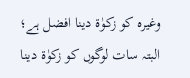وغیرہ کو زکوٰۃ دینا افضل ہے؛ البتہ سات لوگوں کو زکوٰۃ دینا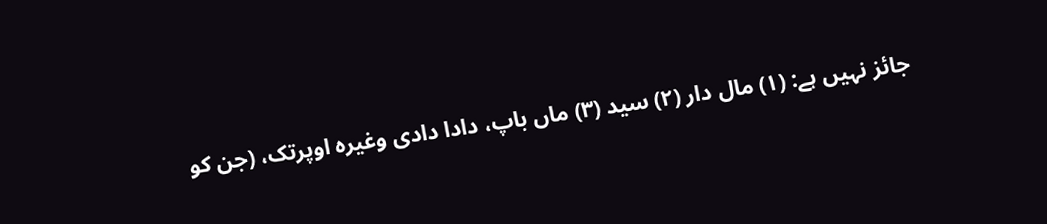جائز نہیں ہے: (۱) مال دار (۲) سید (۳) ماں باپ، دادا دادی وغیرہ اوپرتک، (جن کو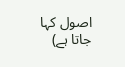اصول کہا جاتا ہے)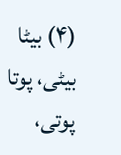(۴) بیٹا بیٹی، پوتا پوتی،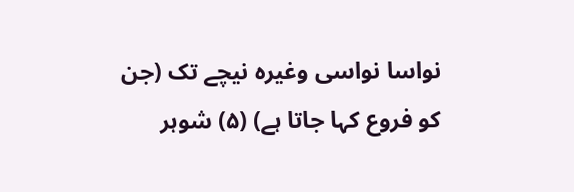نواسا نواسی وغیرہ نیچے تک (جن کو فروع کہا جاتا ہے) (۵) شوہر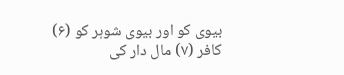بیوی کو اور بیوی شوہر کو (۶) کافر (۷) مال دار کی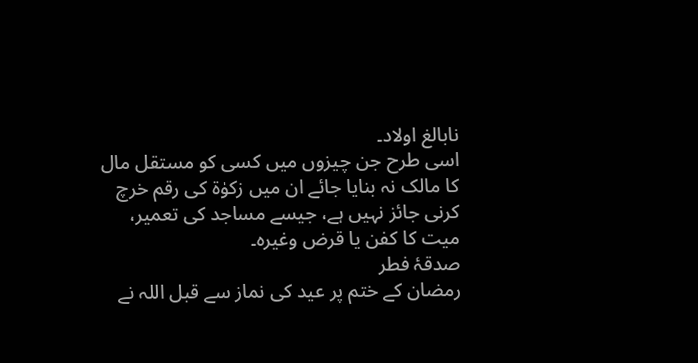نابالغ اولاد۔
اسی طرح جن چیزوں میں کسی کو مستقل مال کا مالک نہ بنایا جائے ان میں زکوٰۃ کی رقم خرچ کرنی جائز نہیں ہے، جیسے مساجد کی تعمیر، میت کا کفن یا قرض وغیرہ۔
صدقۂ فطر
رمضان کے ختم پر عید کی نماز سے قبل اللہ نے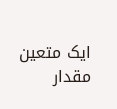ایک متعین مقدار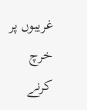غریبوں پر خرچ کرنے